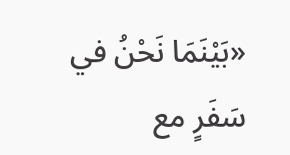«بَيْنَمَا نَحْنُ في سَفَرٍ مع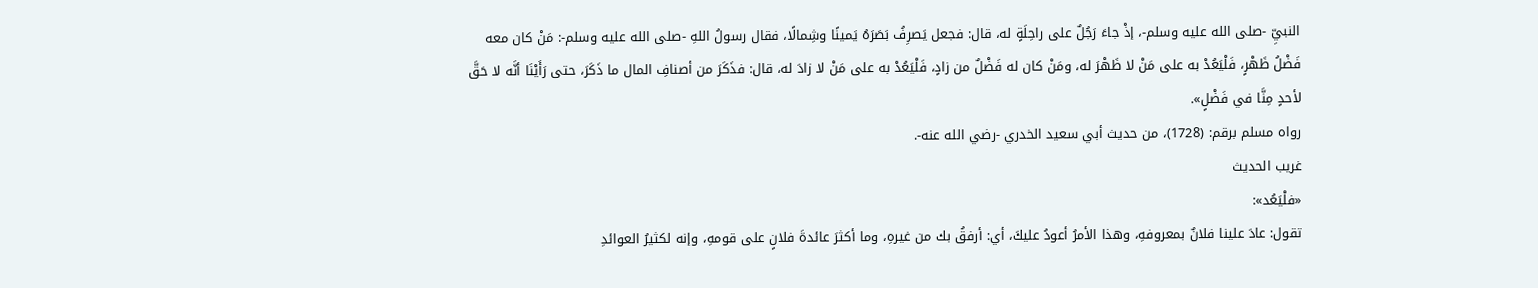النبيِّ -صلى الله عليه وسلم-، إذْ جاءَ رَجُلٌ على راحِلَةٍ له، قال: فجعل يَصرِفُ بَصَرَهُ يَمينًا وشِمالًا، فقال رسولُ اللهِ -صلى الله عليه وسلم-: مَنْ كان معه فَضْلُ ظَهْرٍ، فَلْيَعُدْ به على مَنْ لا ظَهْرَ له، ومَنْ كان له فَضْلٌ من زادٍ، فَلْيَعُدْ به على مَنْ لا زادَ له، قال: فذَكَرَ من أصنافِ المال ما ذَكَرَ، حتى رَأَيْنَا أنَّه لا حَقَّ لأحدٍ مِنَّا في فَضْلٍ».
رواه مسلم برقم: (1728)، من حديث أبي سعيد الخدري -رضي الله عنه-.
غريب الحديث
«فلْيَعُد»:
تقول: عادَ علينا فلانٌ بمعروفهِ، وهذا الأمرُ أعودُ عليكَ، أي: أرفقُ بك من غيرهِ، وما أكثرَ عائدةَ فلانٍ على قومهِ، وإنه لكثيرُ العوائدِ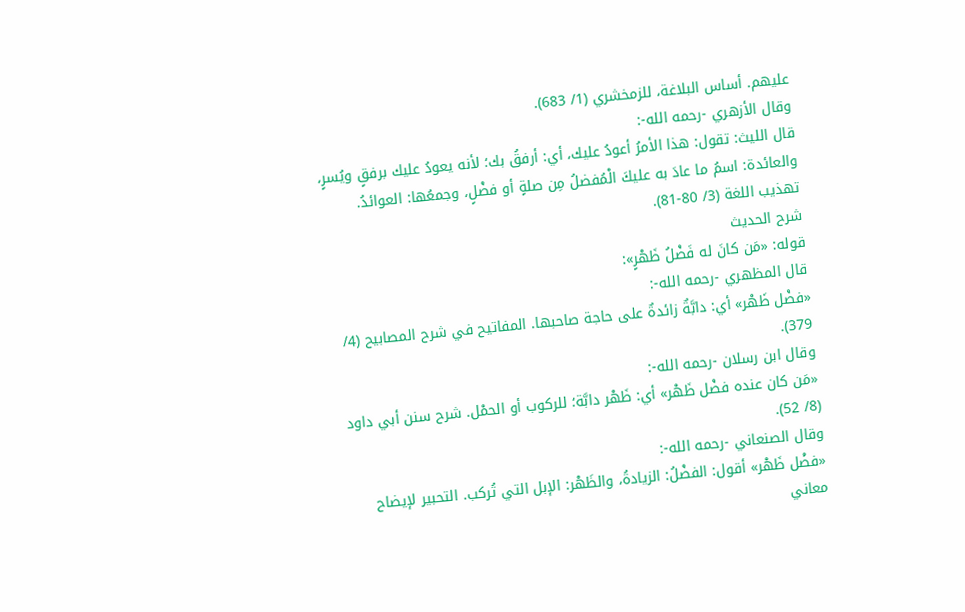عليهم. أساس البلاغة، للزمخشري (1/ 683).
وقال الأزهري -رحمه الله-:
قال الليث: تقول: هذا الأمرُ أعودُ عليك، أي: أرفقُ بك؛ لأنه يعودُ عليك برفقٍ ويُسرٍ، والعائدة: اسمُ ما عادَ به عليكَ الْمُفضلُ مِن صلةٍ أو فضْلٍ، وجمعُها: العوائدُ. تهذيب اللغة (3/ 80-81).
شرح الحديث
قوله: «مَن كانَ له فَضْلُ ظَهْرٍ»:
قال المظهري -رحمه الله-:
«فضْل ظَهْر» أي: دابَّةٌ زائدةٌ على حاجة صاحبها. المفاتيح في شرح المصابيح (4/ 379).
وقال ابن رسلان -رحمه الله-:
«مَن كان عنده فضْل ظَهْر» أي: ظَهْر دابَّة؛ للركوب أو الحمْل. شرح سنن أبي داود (8/ 52).
وقال الصنعاني -رحمه الله-:
«فضْل ظَهْر» أقول: الفضْلُ: الزيادةُ، والظَهْر: الإبل التي تُركب. التحبير لإيضاح معاني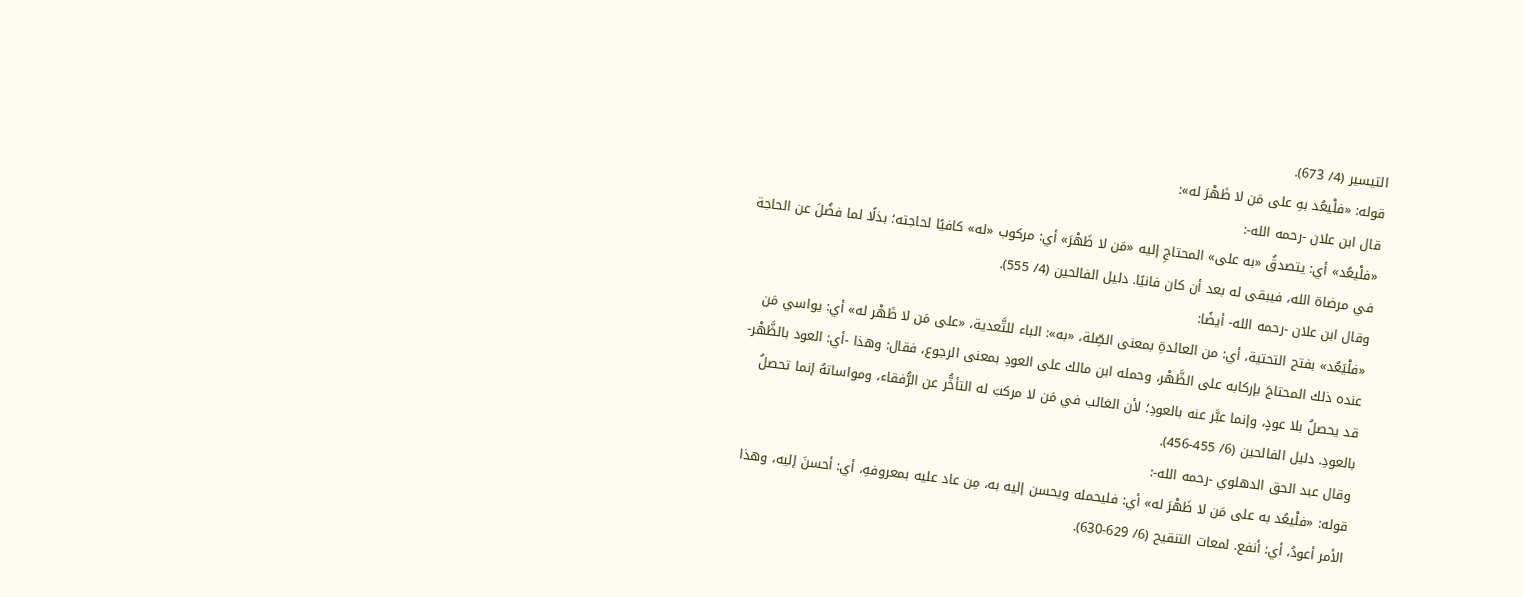التيسير (4/ 673).
قوله: «فلْيعُد بهِ على مَن لا ظَهْرَ له»:
قال ابن علان -رحمه الله-:
«فلْيعُد» أي: يتصدقُ «به على» المحتاجِ إليه «مَن لا ظَهْرَ» أي: مركوب «له» كافيًا لحاجته؛ بذلًا لما فضُلَ عن الحاجة في مرضاة الله، فيبقى له بعد أن كان فانيًا. دليل الفالحين (4/ 555).
وقال ابن علان -رحمه الله- أيضًا:
«فلْيَعُد» بفتح التحتية، أي: من العائدةِ بمعنى الصِّلة، «به»: الباء للتَّعدية، «على مَن لا ظَهْر له» أي: يواسي مَن عنده ذلك المحتاجَ بإركابه على الظَّهْر، وحمله ابن مالك على العودِ بمعنى الرجوع، فقال: وهذا -أي: العود بالظَّهْر- قد يحصلُ بلا عودٍ، وإنما عبَّر عنه بالعودِ؛ لأن الغالب في مَن لا مركبَ له التأخُّر عن الرُّفقاء، ومواساتهُ إنما تحصلُ بالعودِ. دليل الفالحين (6/ 455-456).
وقال عبد الحق الدهلوي -رحمه الله-:
قوله: «فلْيعُد به على مَن لا ظَهْرَ له» أي: فليحمله ويحسن إليه به، مِن عاد عليه بمعروفهِ، أي: أحسنَ إليه، وهذا الأمر أعودُ، أي: أنفع. لمعات التنقيح (6/ 629-630).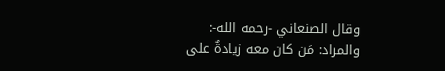وقال الصنعاني -رحمه الله-:
والمراد: مَن كان معه زيادةٌ على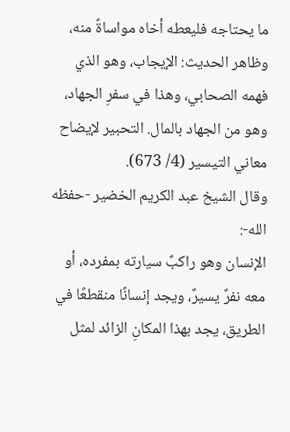ما يحتاجه فليعطه أخاه مواساةً منه، وظاهر الحديث: الإيجاب، وهو الذي فهمه الصحابي، وهذا في سفرِ الجهاد، وهو من الجهاد بالمال. التحبير لإيضاح معاني التيسير (4/ 673).
وقال الشيخ عبد الكريم الخضير -حفظه الله-:
الإنسان وهو راكبٌ سيارته بمفرده، أو معه نفرٌ يسيرٌ، ويجد إنسانًا منقطعًا في الطريق، يجد بهذا المكانِ الزائد لمثل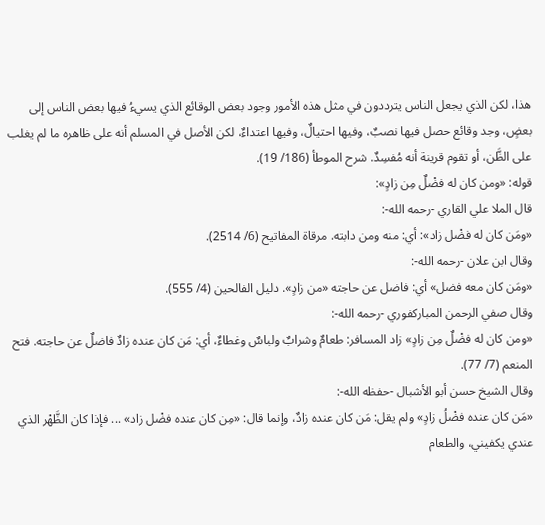هذا، لكن الذي يجعل الناس يترددون في مثل هذه الأمور وجود بعض الوقائع الذي يسيءُ فيها بعض الناس إلى بعضٍ، وجد وقائع حصل فيها نصبٌ، وفيها احتيالٌ، وفيها اعتداءٌ، لكن الأصل في المسلم أنه على ظاهره ما لم يغلب على الظَّن، أو تقوم قرينة أنه مُفسِدٌ. شرح الموطأ (186/ 19).
قوله: «ومن كان له فضْلٌ مِن زادٍ»:
قال الملا علي القاري -رحمه الله-:
«ومَن كان له فضْل زاد»: أي: منه ومن دابته. مرقاة المفاتيح (6/ 2514).
وقال ابن علان -رحمه الله-:
«ومَن كان معه فضل» أي: فاضل عن حاجته «من زادٍ». دليل الفالحين (4/ 555).
وقال صفي الرحمن المباركفوري -رحمه الله-:
«ومن كان له فضْلٌ مِن زادٍ» زاد المسافر: طعامٌ وشرابٌ ولباسٌ وغطاءٌ، أي: مَن كان عنده زادٌ فاضلٌ عن حاجته. فتح المنعم (7/ 77).
وقال الشيخ حسن أبو الأشبال -حفظه الله-:
«مَن كان عنده فضْلُ زادٍ» ولم يقل: مَن كان عنده زادٌ، وإنما قال: «مِن كان عنده فضْل زاد» ... فإذا كان الظَّهْر الذي عندي يكفيني، والطعام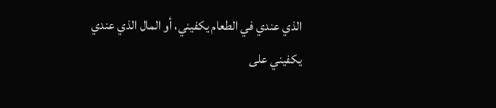الذي عندي في الطعام يكفيني، أو المال الذي عندي يكفيني على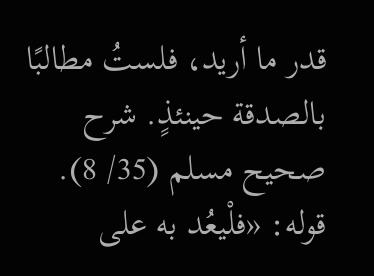قدر ما أريد، فلستُ مطالبًا بالصدقة حينئذٍ. شرح صحيح مسلم (35/ 8).
قوله: «فلْيعُد به على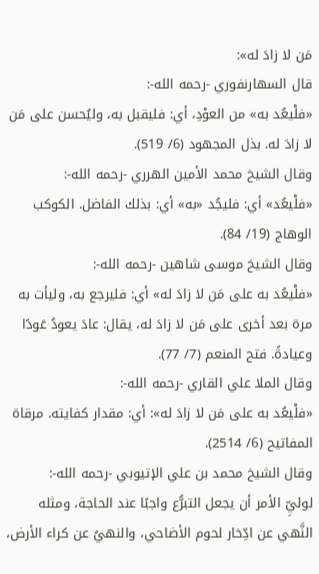مَن لا زادَ له»:
قال السهارنفوري -رحمه الله-:
«فلْيعُد به» من العوْدِ، أي: فليقبل به، وليُحسن على مَن لا زادَ له. بذل المجهود (6/ 519).
وقال الشيخ محمد الأمين الهرري -رحمه الله-:
«فلْيعُد» أي: فليجُد «به» أي: بذلك الفاضل. الكوكب الوهاج (19/ 84).
وقال الشيخ موسى شاهين -رحمه الله-:
«فلْيعُد به على مَن لا زادَ له» أي: فليرجع به، وليأت به مرة بعد أخرى على مَن لا زادَ له، يقال: عادَ يعودُ عَودًا وعيادةً. فتح المنعم (7/ 77).
وقال الملا علي القاري -رحمه الله-:
«فلْيعُد به على مَن لا زادَ له»: أي: مقدار كفايته. مرقاة المفاتيح (6/ 2514).
وقال الشيخ محمد بن علي الإتيوبي -رحمه الله-:
لوليِّ الأمر أن يجعل التبرُّع واجبًا عند الحاجة، ومثله النَّهي عن ادِّخار لحوم الأضاحي، والنهيُ عن كراء الأرض،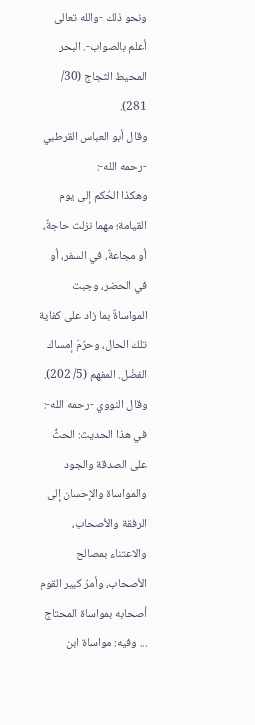ونحو ذلك -والله تعالى أعلم بالصواب-. البحر المحيط الثجاج (30/ 281).
وقال أبو العباس القرطبي -رحمه الله-:
وهكذا الحُكم إلى يوم القيامة؛ مهما نزلت حاجةٌ، أو مجاعةٌ، في السفر، أو في الحضر، وجبت المواساةٌ بما زاد على كفاية تلك الحال، وحرُمَ إمساك الفضْل. المفهم (5/ 202).
وقال النووي -رحمه الله-:
في هذا الحديث: الحثُّ على الصدقة والجود والمواساة والإحسان إلى الرفقة والأصحاب، والاعتناء بمصالح الأصحاب، وأمرُ كبير القوم أصحابه بمواساة المحتاج ... وفيه: مواساة ابن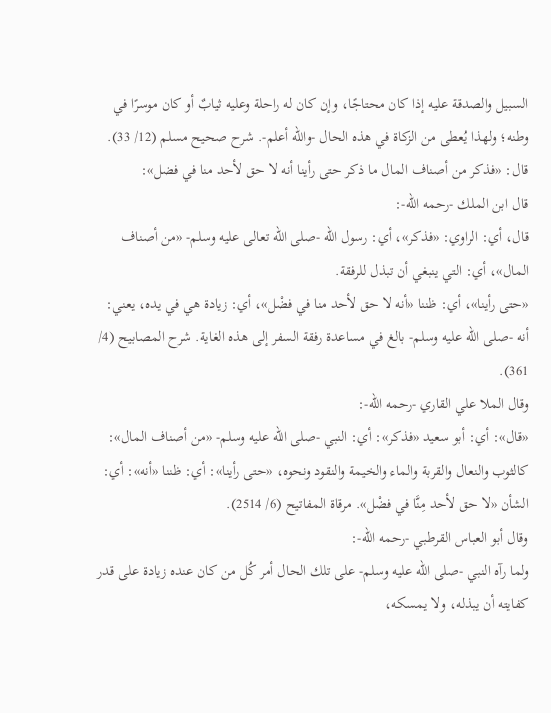السبيل والصدقة عليه إذا كان محتاجًا، وإن كان له راحلة وعليه ثيابٌ أو كان موسرًا في وطنه؛ ولهذا يُعطى من الزكاة في هذه الحال -والله أعلم-. شرح صحيح مسلم (12/ 33).
قال: «فذكر من أصناف المال ما ذكر حتى رأينا أنه لا حق لأحد منا في فضل»:
قال ابن الملك -رحمه الله-:
قال، أي: الراوي: «فذكر»، أي: رسول الله -صلى الله تعالى عليه وسلم- «من أصناف المال»، أي: التي ينبغي أن تبذل للرفقة.
«حتى رأينا»، أي: ظننا «أنه لا حق لأحد منا في فضْل»، أي: زيادة هي في يده، يعني: أنه -صلى الله عليه وسلم- بالغ في مساعدة رفقة السفر إلى هذه الغاية. شرح المصابيح (4/ 361).
وقال الملا علي القاري -رحمه الله-:
«قال»: أي: أبو سعيد «فذكر»: أي: النبي -صلى الله عليه وسلم- «من أصناف المال»: كالثوب والنعال والقربة والماء والخيمة والنقود ونحوه، «حتى رأينا»: أي: ظننا «أنه»: أي: الشأن «لا حق لأحد مِنَّا في فضْل». مرقاة المفاتيح (6/ 2514).
وقال أبو العباس القرطبي -رحمه الله-:
ولما رآه النبي -صلى الله عليه وسلم- على تلك الحال أمر كُل من كان عنده زيادة على قدر كفايته أن يبذله، ولا يمسكه،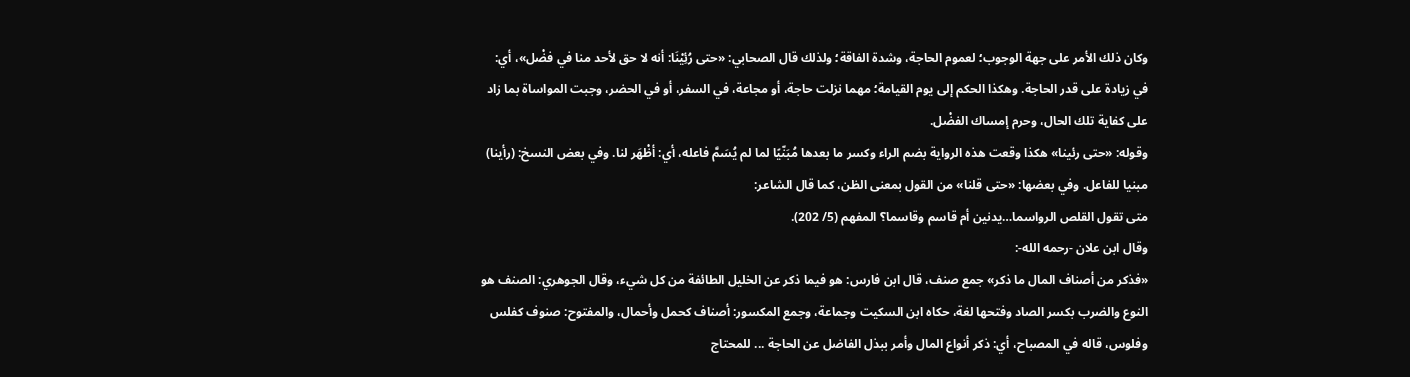وكان ذلك الأمر على جهة الوجوب؛ لعموم الحاجة، وشدة الفاقة؛ ولذلك قال الصحابي: «حتى رُئِيْنَا: أنه لا حق لأحد منا في فضْل»، أي: في زيادة على قدر الحاجة. وهكذا الحكم إلى يوم القيامة؛ مهما نزلت حاجة، أو مجاعة، في السفر، أو في الحضر، وجبت المواساة بما زاد على كفاية تلك الحال، وحرم إمساك الفضْل.
وقوله: «حتى رئينا» هكذا وقعت هذه الرواية بضم الراء وكسر ما بعدها مُبَنّيًا لما لم يُسَمَّ فاعله، أي: أظْهَر لنا. وفي بعض النسخ: (رأينا) مبنيا للفاعل. وفي بعضها: «حتى قلنا» من القول بمعنى الظن، كما قال الشاعر:
متى تقول القلص الرواسما…يدنين أم قاسم وقاسما؟ المفهم (5/ 202).
وقال ابن علان -رحمه الله-:
«فذكر من أصناف المال ما ذكر» جمع صنف، قال ابن فارس: هو فيما ذكر عن الخليل الطائفة من كل شيء، وقال الجوهري: الصنف هو النوع والضرب بكسر الصاد وفتحها لغة، حكاه ابن السكيت وجماعة، وجمع المكسور: أصناف كحمل وأحمال، والمفتوح: صنوف كفلس وفلوس، قاله في المصباح، أي: ذكر أنواع المال وأمر ببذل الفاضل عن الحاجة ... للمحتاج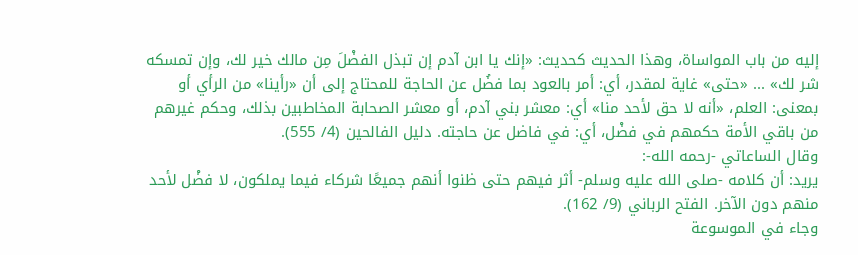إليه من باب المواساة، وهذا الحديث كحديث: «إنك يا ابن آدم إن تبذل الفضْلَ مِن مالك خير لك، وإن تمسكه شر لك» ... «حتى» غاية لمقدر، أي: أمر بالعود بما فضُل عن الحاجة للمحتاج إلى أن «رأينا» من الرأي أو بمعنى: العلم، «أنه لا حق لأحد منا» أي: معشر بني آدم، أو معشر الصحابة المخاطبين بذلك، وحكم غيرهم من باقي الأمة حكمهم في فضْل، أي: في فاضل عن حاجته. دليل الفالحين (4/ 555).
وقال الساعاتي -رحمه الله-:
يريد: أن كلامه -صلى الله عليه وسلم- أثر فيهم حتى ظنوا أنهم جميعًا شركاء فيما يملكون، لا فضْل لأحد منهم دون الآخر. الفتح الرباني (9/ 162).
وجاء في الموسوعة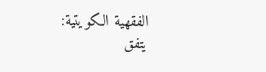الفقهية الكويتية:
يتفق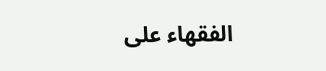الفقهاء على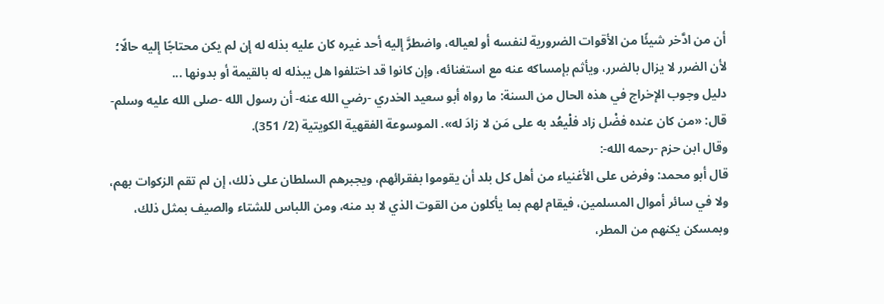أن من ادَّخر شيئًا من الأقوات الضرورية لنفسه أو لعياله، واضطرَّ إليه أحد غيره كان عليه بذله له إن لم يكن محتاجًا إليه حالًا؛ لأن الضرر لا يزال بالضرر، ويأثم بإمساكه عنه مع استغنائه، وإن كانوا قد اختلفوا هل يبذله له بالقيمة أو بدونها ...
دليل وجوب الإخراج في هذه الحال من السنة: ما رواه أبو سعيد الخدري -رضي الله عنه- أن رسول الله -صلى الله عليه وسلم- قال: «من كان عنده فضْل زاد فلْيعُد به على مَن لا زادَ له». الموسوعة الفقهية الكويتية (2/ 351).
وقال ابن حزم -رحمه الله-:
قال أبو محمد: وفرض على الأغنياء من أهل كل بلد أن يقوموا بفقرائهم، ويجبرهم السلطان على ذلك، إن لم تقم الزكوات بهم، ولا في سائر أموال المسلمين، فيقام لهم بما يأكلون من القوت الذي لا بد منه، ومن اللباس للشتاء والصيف بمثل ذلك، وبمسكن يكنهم من المطر،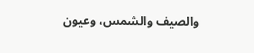والصيف والشمس، وعيون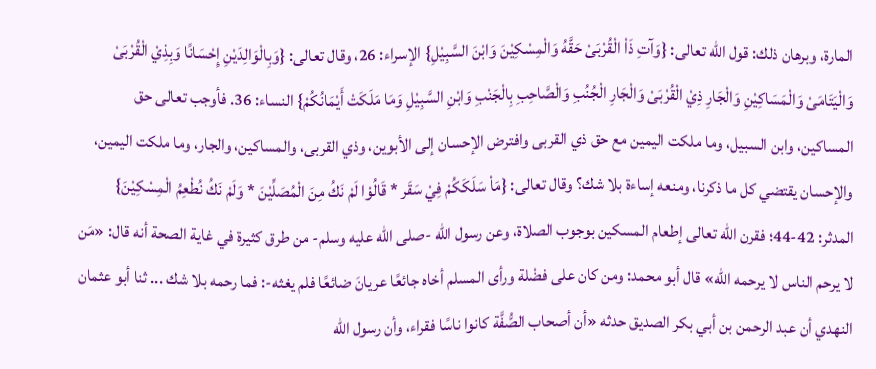المارة، وبرهان ذلك: قول الله تعالى: {وَآتِ ذَاْ الْقُرْبَىْ حَقَّهُ وَالْمِسْكِيْنَ وَابْنَ السَّبِيْلِ} الإسراء: 26، وقال تعالى: {وَبِالْوَالِدَيْنِ إِحْسَانًا وَبِذِيْ الْقُرْبَىْ وَالْيَتَامَىْ وَالْمَسَاكِيْنِ وَالْجَارِ ذِيْ الْقُرْبَىْ وَالْجَارِ الْجُنُبِ وَالْصَّاحِبِ بِالْجَنْبِ وَابْنِ السَّبِيْلِ وَمَا مَلَكَتْ أَيْمَانُكُمْ} النساء: 36. فأوجب تعالى حق المساكين، وابن السبيل، وما ملكت اليمين مع حق ذي القربى وافترض الإحسان إلى الأبوين، وذي القربى، والمساكين، والجار، وما ملكت اليمين، والإحسان يقتضي كل ما ذكرنا، ومنعه إساءة بلا شك؟ وقال تعالى: {مَاْ سَلَكَكُمْ فِيْ سَقَر * قَالُوْا لَمْ نَكُ مِنَ الْمُصَلِّيْنَ * وَلَمْ نَكُ نُطْعِمُ الْمِسْكِيْنَ} المدثر: 42-44؛ فقرن الله تعالى إطعام المسكين بوجوب الصلاة، وعن رسول الله -صلى الله عليه وسلم- من طرق كثيرة في غاية الصحة أنه قال: «مَن لا يرحم الناس لا يرحمه الله» قال أبو محمد: ومن كان على فضْلة ورأى المسلم أخاه جائعًا عريانَ ضائعًا فلم يغثه-: فما رحمه بلا شك ... ثنا أبو عثمان النهدي أن عبد الرحمن بن أبي بكر الصديق حدثه «أن أصحاب الصُّفَّة كانوا ناسًا فقراء، وأن رسول الله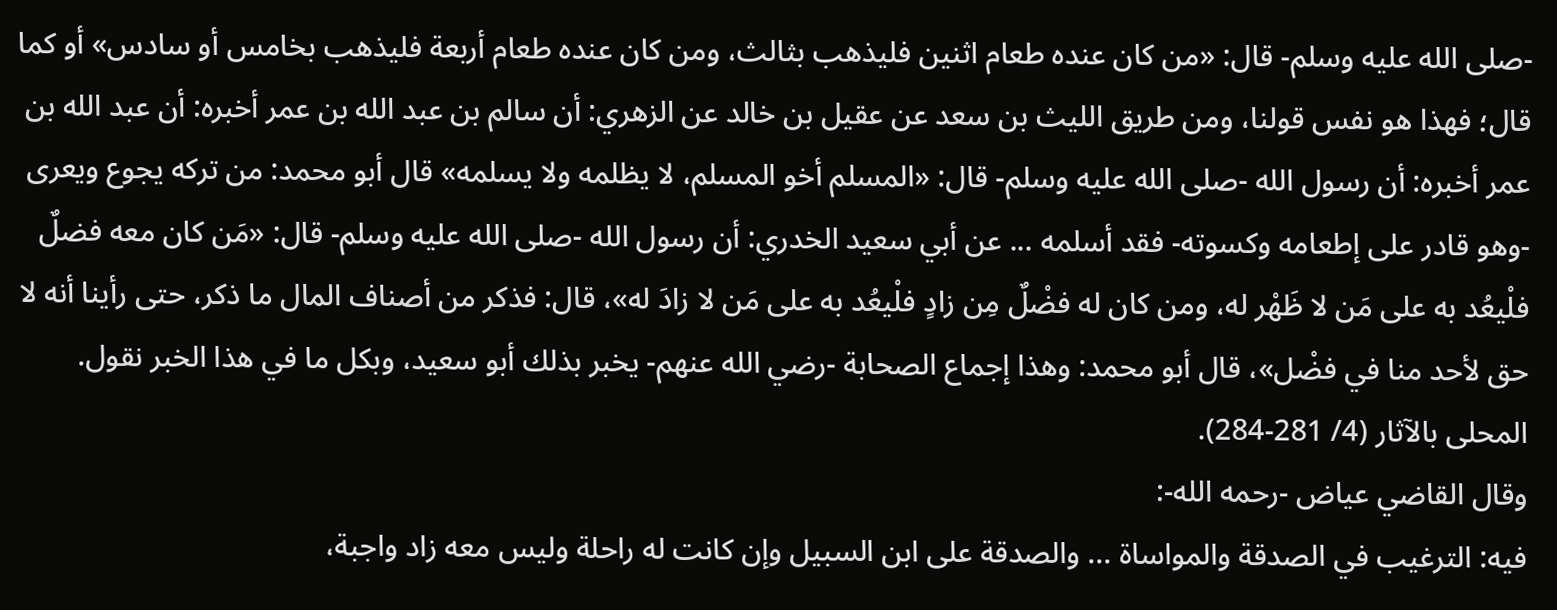-صلى الله عليه وسلم- قال: «من كان عنده طعام اثنين فليذهب بثالث، ومن كان عنده طعام أربعة فليذهب بخامس أو سادس» أو كما قال؛ فهذا هو نفس قولنا، ومن طريق الليث بن سعد عن عقيل بن خالد عن الزهري: أن سالم بن عبد الله بن عمر أخبره: أن عبد الله بن عمر أخبره: أن رسول الله -صلى الله عليه وسلم- قال: «المسلم أخو المسلم، لا يظلمه ولا يسلمه» قال أبو محمد: من تركه يجوع ويعرى -وهو قادر على إطعامه وكسوته- فقد أسلمه ... عن أبي سعيد الخدري: أن رسول الله -صلى الله عليه وسلم- قال: «مَن كان معه فضلٌ فلْيعُد به على مَن لا ظَهْر له، ومن كان له فضْلٌ مِن زادٍ فلْيعُد به على مَن لا زادَ له»، قال: فذكر من أصناف المال ما ذكر، حتى رأينا أنه لا حق لأحد منا في فضْل»، قال أبو محمد: وهذا إجماع الصحابة -رضي الله عنهم- يخبر بذلك أبو سعيد، وبكل ما في هذا الخبر نقول. المحلى بالآثار (4/ 281-284).
وقال القاضي عياض -رحمه الله-:
فيه: الترغيب في الصدقة والمواساة ... والصدقة على ابن السبيل وإن كانت له راحلة وليس معه زاد واجبة،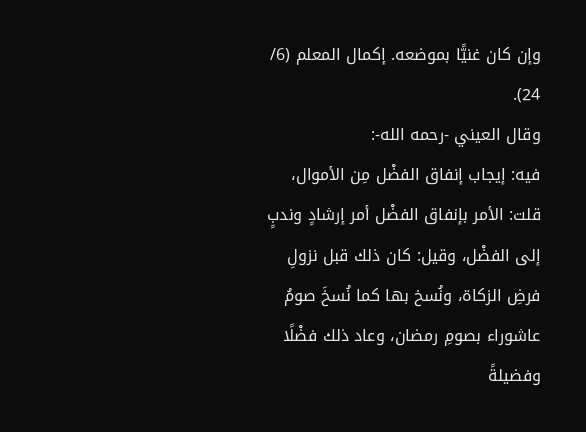وإن كان غنيًّا بموضعه. إكمال المعلم (6/ 24).
وقال العيني -رحمه الله-:
فيه: إيجاب إنفاق الفضْل مِن الأموال، قلت: الأمر بإنفاق الفضْل أمر إرشادٍ وندبٍ إلى الفضْل، وقيل: كان ذلك قبل نزولِ فرضِ الزكاة، ونُسخ بها كما نُسخَ صومُ عاشوراء بصومِ رمضان، وعاد ذلك فضْلًا وفضيلةً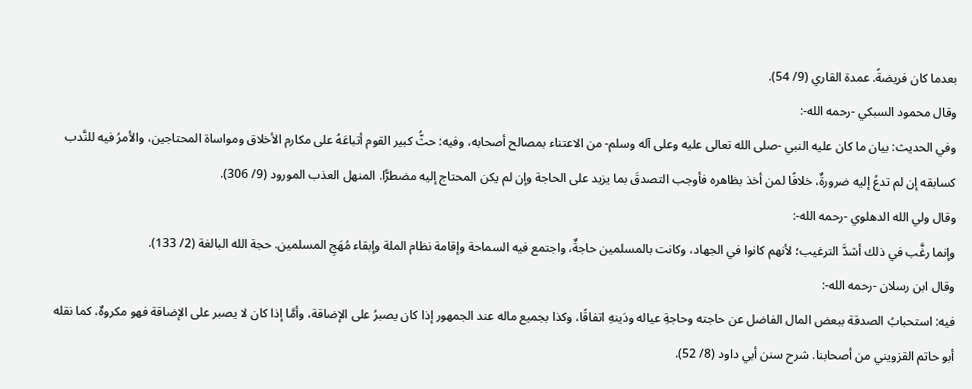بعدما كان فريضةً. عمدة القاري (9/ 54).
وقال محمود السبكي -رحمه الله-:
وفي الحديث: بيان ما كان عليه النبي -صلى الله تعالى عليه وعلى آله وسلم- من الاعتناء بمصالح أصحابه، وفيه: حثُّ كبير القوم أتباعَهُ على مكارم الأخلاق ومواساة المحتاجين، والأمرُ فيه للنَّدب كسابقه إن لم تدعُ إليه ضرورةٌ، خلافًا لمن أخذ بظاهره فأوجب التصدقَ بما يزيد على الحاجة وإن لم يكن المحتاج إليه مضطرًّا. المنهل العذب المورود (9/ 306).
وقال ولي الله الدهلوي -رحمه الله-:
وإنما رغَّب في ذلك أشدَّ الترغيب؛ لأنهم كانوا في الجهاد، وكانت بالمسلمين حاجةٌ، واجتمع فيه السماحة وإقامة نظام الملة وإبقاء مُهَجِ المسلمين. حجة الله البالغة (2/ 133).
وقال ابن رسلان -رحمه الله-:
فيه: استحبابُ الصدقة ببعض المال الفاضل عن حاجته وحاجةِ عياله ودَينهِ اتفاقًا، وكذا بجميع ماله عند الجمهور إذا كان يصبرُ على الإضاقة، وأمَّا إذا كان لا يصبر على الإضاقة فهو مكروهٌ، كما نقله أبو حاتم القزويني من أصحابنا. شرح سنن أبي داود (8/ 52).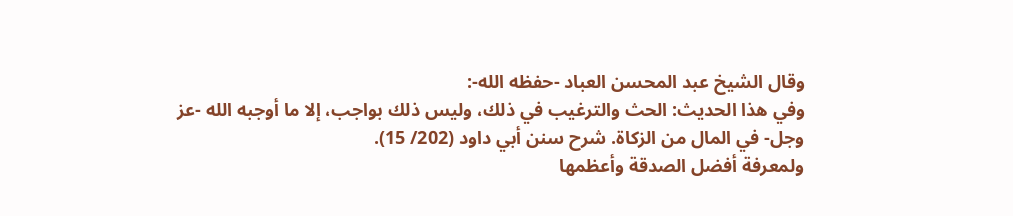وقال الشيخ عبد المحسن العباد -حفظه الله-:
وفي هذا الحديث: الحث والترغيب في ذلك، وليس ذلك بواجب، إلا ما أوجبه الله -عز وجل- في المال من الزكاة. شرح سنن أبي داود (202/ 15).
ولمعرفة أفضل الصدقة وأعظمها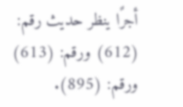أجرًا ينظر حديث رقم: (612) ورقم: (613) ورقم: (895).